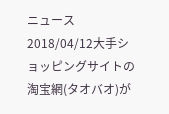ニュース
2018/04/12大手ショッピングサイトの淘宝網(タオバオ)が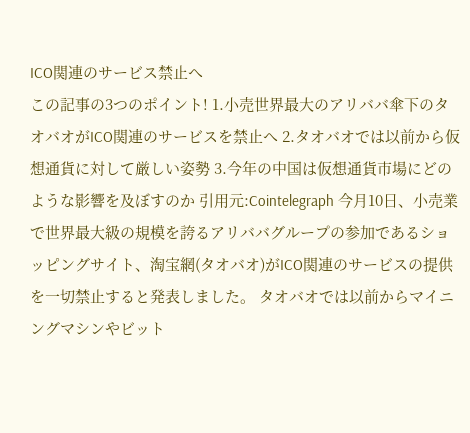ICO関連のサービス禁止へ
この記事の3つのポイント! 1.小売世界最大のアリババ傘下のタオバオがICO関連のサービスを禁止へ 2.タオバオでは以前から仮想通貨に対して厳しい姿勢 3.今年の中国は仮想通貨市場にどのような影響を及ぼすのか 引用元:Cointelegraph 今月10日、小売業で世界最大級の規模を誇るアリババグループの参加であるショッピングサイト、淘宝網(タオバオ)がICO関連のサービスの提供を一切禁止すると発表しました。 タオバオでは以前からマイニングマシンやビット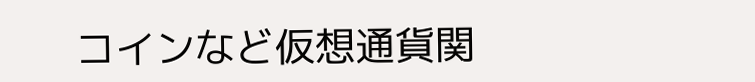コインなど仮想通貨関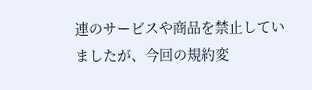連のサービスや商品を禁止していましたが、今回の規約変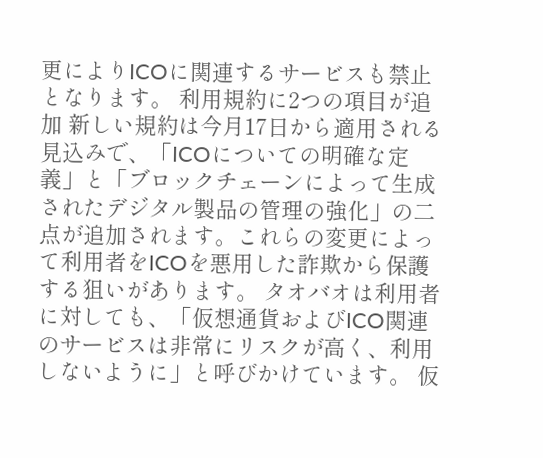更によりICOに関連するサービスも禁止となります。 利用規約に2つの項目が追加 新しい規約は今月17日から適用される見込みで、「ICOについての明確な定義」と「ブロックチェーンによって生成されたデジタル製品の管理の強化」の二点が追加されます。これらの変更によって利用者をICOを悪用した詐欺から保護する狙いがあります。 タオバオは利用者に対しても、「仮想通貨およびICO関連のサービスは非常にリスクが高く、利用しないように」と呼びかけています。 仮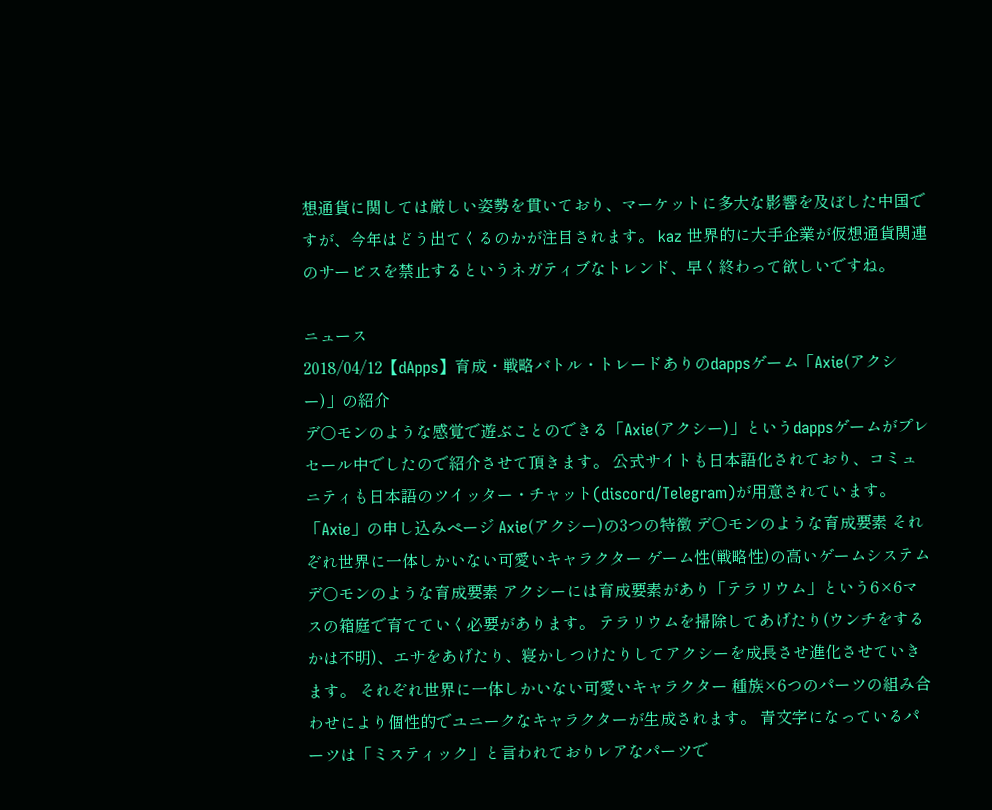想通貨に関しては厳しい姿勢を貫いており、マーケットに多大な影響を及ぼした中国ですが、今年はどう出てくるのかが注目されます。 kaz 世界的に大手企業が仮想通貨関連のサービスを禁止するというネガティブなトレンド、早く終わって欲しいですね。

ニュース
2018/04/12【dApps】育成・戦略バトル・トレードありのdappsゲーム「Axie(アクシー)」の紹介
デ○モンのような感覚で遊ぶことのできる「Axie(アクシー)」というdappsゲームがプレセール中でしたので紹介させて頂きます。 公式サイトも日本語化されており、コミュニティも日本語のツイッター・チャット(discord/Telegram)が用意されています。 「Axie」の申し込みページ Axie(アクシー)の3つの特徴 デ○モンのような育成要素 それぞれ世界に一体しかいない可愛いキャラクター ゲーム性(戦略性)の高いゲームシステム デ○モンのような育成要素 アクシーには育成要素があり「テラリウム」という6×6マスの箱庭で育てていく必要があります。 テラリウムを掃除してあげたり(ウンチをするかは不明)、エサをあげたり、寝かしつけたりしてアクシーを成長させ進化させていきます。 それぞれ世界に一体しかいない可愛いキャラクター 種族×6つのパーツの組み合わせにより個性的でユニークなキャラクターが生成されます。 青文字になっているパーツは「ミスティック」と言われておりレアなパーツで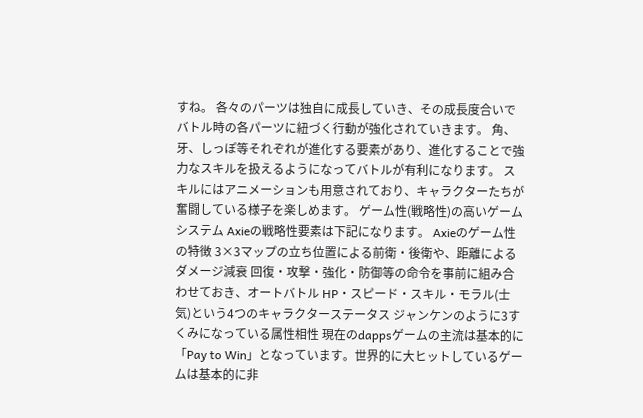すね。 各々のパーツは独自に成長していき、その成長度合いでバトル時の各パーツに紐づく行動が強化されていきます。 角、牙、しっぽ等それぞれが進化する要素があり、進化することで強力なスキルを扱えるようになってバトルが有利になります。 スキルにはアニメーションも用意されており、キャラクターたちが奮闘している様子を楽しめます。 ゲーム性(戦略性)の高いゲームシステム Axieの戦略性要素は下記になります。 Axieのゲーム性の特徴 3×3マップの立ち位置による前衛・後衛や、距離によるダメージ減衰 回復・攻撃・強化・防御等の命令を事前に組み合わせておき、オートバトル HP・スピード・スキル・モラル(士気)という4つのキャラクターステータス ジャンケンのように3すくみになっている属性相性 現在のdappsゲームの主流は基本的に「Pay to Win」となっています。世界的に大ヒットしているゲームは基本的に非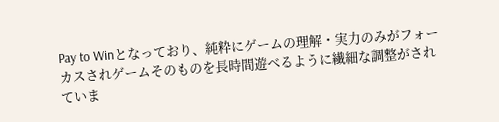Pay to Winとなっており、純粋にゲームの理解・実力のみがフォーカスされゲームそのものを長時間遊べるように繊細な調整がされていま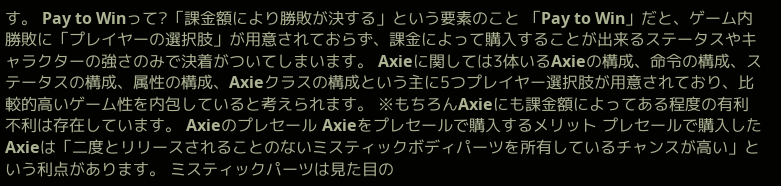す。 Pay to Winって?「課金額により勝敗が決する」という要素のこと 「Pay to Win」だと、ゲーム内勝敗に「プレイヤーの選択肢」が用意されておらず、課金によって購入することが出来るステータスやキャラクターの強さのみで決着がついてしまいます。 Axieに関しては3体いるAxieの構成、命令の構成、ステータスの構成、属性の構成、Axieクラスの構成という主に5つプレイヤー選択肢が用意されており、比較的高いゲーム性を内包していると考えられます。 ※もちろんAxieにも課金額によってある程度の有利不利は存在しています。 Axieのプレセール Axieをプレセールで購入するメリット プレセールで購入したAxieは「二度とリリースされることのないミスティックボディパーツを所有しているチャンスが高い」という利点があります。 ミスティックパーツは見た目の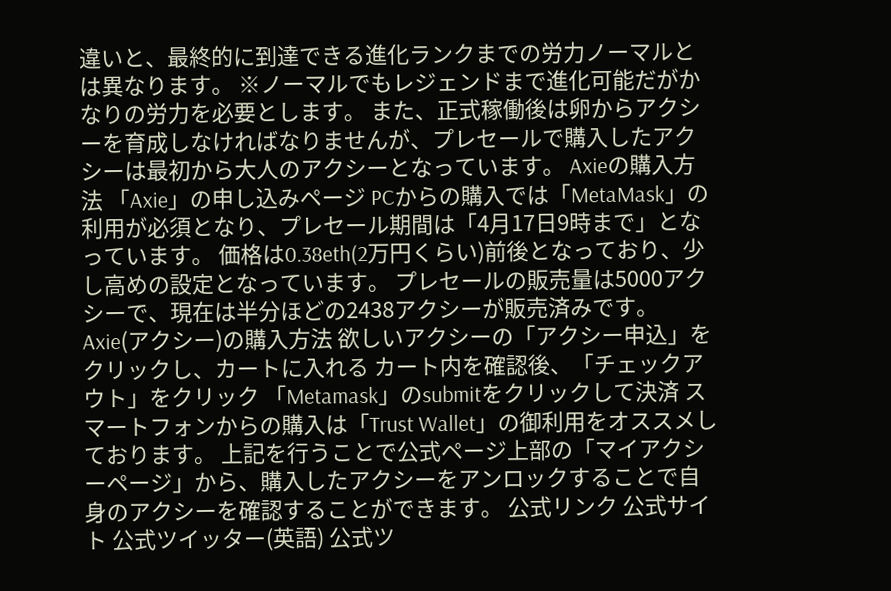違いと、最終的に到達できる進化ランクまでの労力ノーマルとは異なります。 ※ノーマルでもレジェンドまで進化可能だがかなりの労力を必要とします。 また、正式稼働後は卵からアクシーを育成しなければなりませんが、プレセールで購入したアクシーは最初から大人のアクシーとなっています。 Axieの購入方法 「Axie」の申し込みページ PCからの購入では「MetaMask」の利用が必須となり、プレセール期間は「4月17日9時まで」となっています。 価格は0.38eth(2万円くらい)前後となっており、少し高めの設定となっています。 プレセールの販売量は5000アクシーで、現在は半分ほどの2438アクシーが販売済みです。 Axie(アクシー)の購入方法 欲しいアクシーの「アクシー申込」をクリックし、カートに入れる カート内を確認後、「チェックアウト」をクリック 「Metamask」のsubmitをクリックして決済 スマートフォンからの購入は「Trust Wallet」の御利用をオススメしております。 上記を行うことで公式ページ上部の「マイアクシーページ」から、購入したアクシーをアンロックすることで自身のアクシーを確認することができます。 公式リンク 公式サイト 公式ツイッター(英語) 公式ツ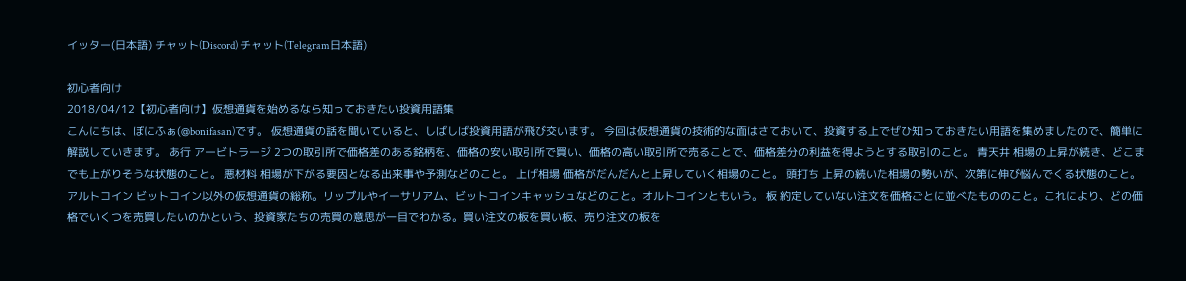イッター(日本語) チャット(Discord) チャット(Telegram日本語)

初心者向け
2018/04/12【初心者向け】仮想通貨を始めるなら知っておきたい投資用語集
こんにちは、ぼにふぁ(@bonifasan)です。 仮想通貨の話を聞いていると、しばしば投資用語が飛び交います。 今回は仮想通貨の技術的な面はさておいて、投資する上でぜひ知っておきたい用語を集めましたので、簡単に解説していきます。 あ行 アービトラージ 2つの取引所で価格差のある銘柄を、価格の安い取引所で買い、価格の高い取引所で売ることで、価格差分の利益を得ようとする取引のこと。 青天井 相場の上昇が続き、どこまでも上がりそうな状態のこと。 悪材料 相場が下がる要因となる出来事や予測などのこと。 上げ相場 価格がだんだんと上昇していく相場のこと。 頭打ち 上昇の続いた相場の勢いが、次第に伸び悩んでくる状態のこと。 アルトコイン ビットコイン以外の仮想通貨の総称。リップルやイーサリアム、ビットコインキャッシュなどのこと。オルトコインともいう。 板 約定していない注文を価格ごとに並べたもののこと。これにより、どの価格でいくつを売買したいのかという、投資家たちの売買の意思が一目でわかる。買い注文の板を買い板、売り注文の板を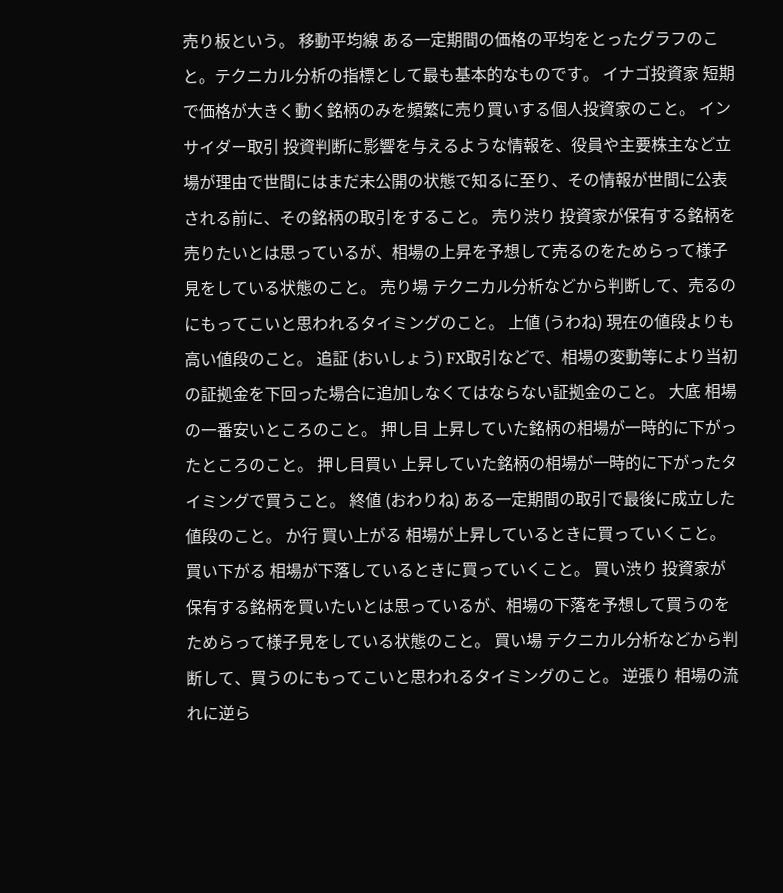売り板という。 移動平均線 ある一定期間の価格の平均をとったグラフのこと。テクニカル分析の指標として最も基本的なものです。 イナゴ投資家 短期で価格が大きく動く銘柄のみを頻繁に売り買いする個人投資家のこと。 インサイダー取引 投資判断に影響を与えるような情報を、役員や主要株主など立場が理由で世間にはまだ未公開の状態で知るに至り、その情報が世間に公表される前に、その銘柄の取引をすること。 売り渋り 投資家が保有する銘柄を売りたいとは思っているが、相場の上昇を予想して売るのをためらって様子見をしている状態のこと。 売り場 テクニカル分析などから判断して、売るのにもってこいと思われるタイミングのこと。 上値 (うわね) 現在の値段よりも高い値段のこと。 追証 (おいしょう) FX取引などで、相場の変動等により当初の証拠金を下回った場合に追加しなくてはならない証拠金のこと。 大底 相場の一番安いところのこと。 押し目 上昇していた銘柄の相場が一時的に下がったところのこと。 押し目買い 上昇していた銘柄の相場が一時的に下がったタイミングで買うこと。 終値 (おわりね) ある一定期間の取引で最後に成立した値段のこと。 か行 買い上がる 相場が上昇しているときに買っていくこと。 買い下がる 相場が下落しているときに買っていくこと。 買い渋り 投資家が保有する銘柄を買いたいとは思っているが、相場の下落を予想して買うのをためらって様子見をしている状態のこと。 買い場 テクニカル分析などから判断して、買うのにもってこいと思われるタイミングのこと。 逆張り 相場の流れに逆ら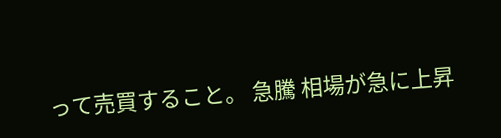って売買すること。 急騰 相場が急に上昇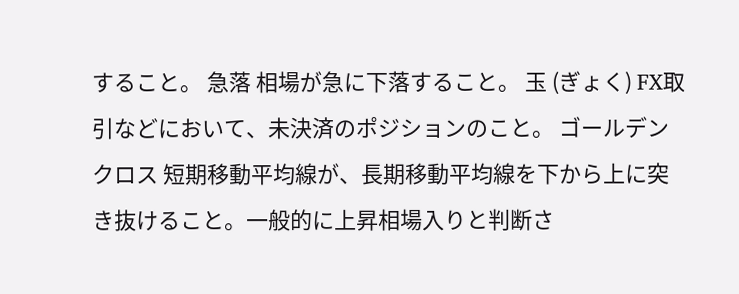すること。 急落 相場が急に下落すること。 玉 (ぎょく) FX取引などにおいて、未決済のポジションのこと。 ゴールデンクロス 短期移動平均線が、長期移動平均線を下から上に突き抜けること。一般的に上昇相場入りと判断さ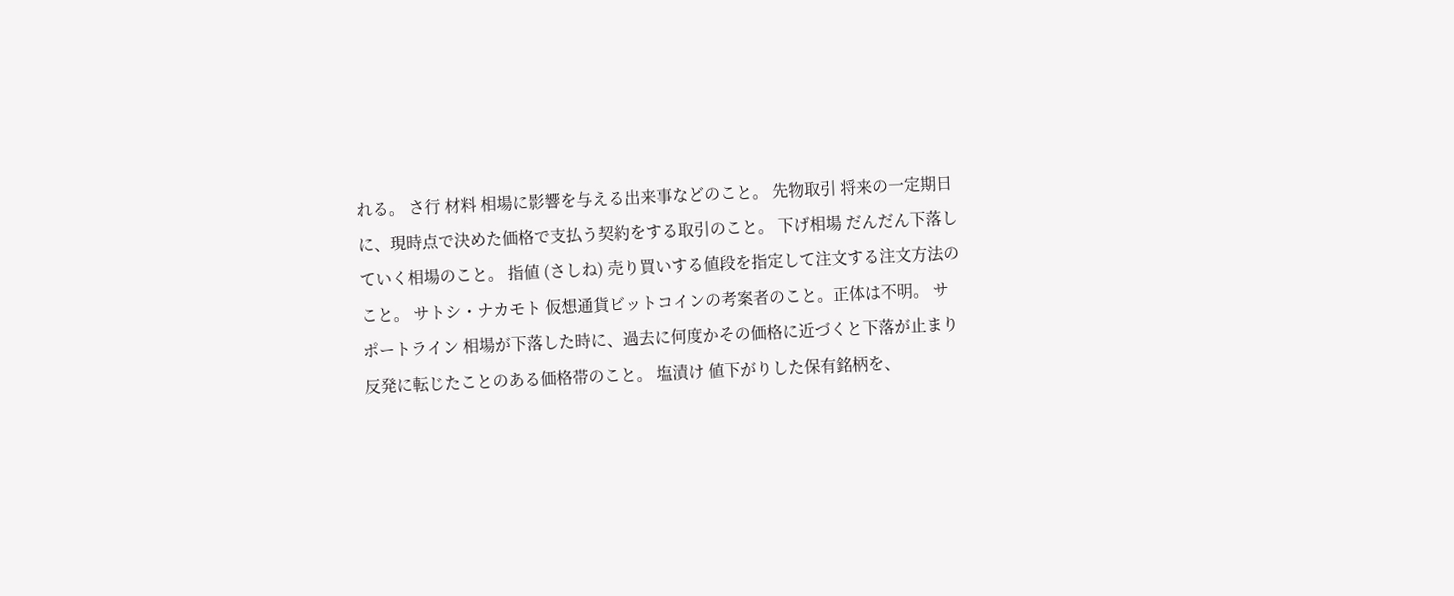れる。 さ行 材料 相場に影響を与える出来事などのこと。 先物取引 将来の一定期日に、現時点で決めた価格で支払う契約をする取引のこと。 下げ相場 だんだん下落していく相場のこと。 指値 (さしね) 売り買いする値段を指定して注文する注文方法のこと。 サトシ・ナカモト 仮想通貨ビットコインの考案者のこと。正体は不明。 サポートライン 相場が下落した時に、過去に何度かその価格に近づくと下落が止まり反発に転じたことのある価格帯のこと。 塩漬け 値下がりした保有銘柄を、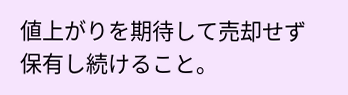値上がりを期待して売却せず保有し続けること。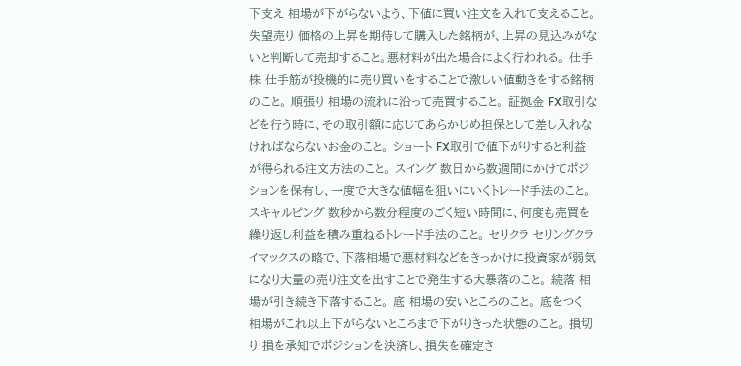下支え 相場が下がらないよう、下値に買い注文を入れて支えること。 失望売り 価格の上昇を期待して購入した銘柄が、上昇の見込みがないと判断して売却すること。悪材料が出た場合によく行われる。 仕手株 仕手筋が投機的に売り買いをすることで激しい値動きをする銘柄のこと。 順張り 相場の流れに沿って売買すること。 証拠金 FX取引などを行う時に、その取引額に応じてあらかじめ担保として差し入れなければならないお金のこと。 ショート FX取引で値下がりすると利益が得られる注文方法のこと。 スイング 数日から数週間にかけてポジションを保有し、一度で大きな値幅を狙いにいくトレード手法のこと。 スキャルピング 数秒から数分程度のごく短い時間に、何度も売買を繰り返し利益を積み重ねるトレード手法のこと。 セリクラ セリングクライマックスの略で、下落相場で悪材料などをきっかけに投資家が弱気になり大量の売り注文を出すことで発生する大暴落のこと。 続落 相場が引き続き下落すること。 底 相場の安いところのこと。 底をつく 相場がこれ以上下がらないところまで下がりきった状態のこと。 損切り 損を承知でポジションを決済し、損失を確定さ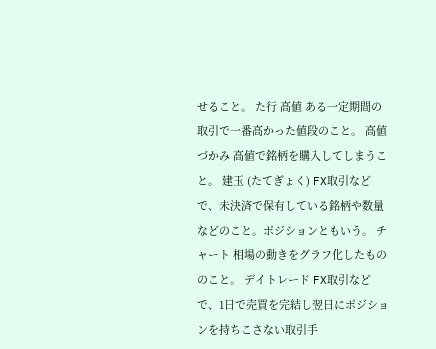せること。 た行 高値 ある一定期間の取引で一番高かった値段のこと。 高値づかみ 高値で銘柄を購入してしまうこと。 建玉 (たてぎょく) FX取引などで、未決済で保有している銘柄や数量などのこと。ポジションともいう。 チャート 相場の動きをグラフ化したもののこと。 デイトレード FX取引などで、1日で売買を完結し翌日にポジションを持ちこさない取引手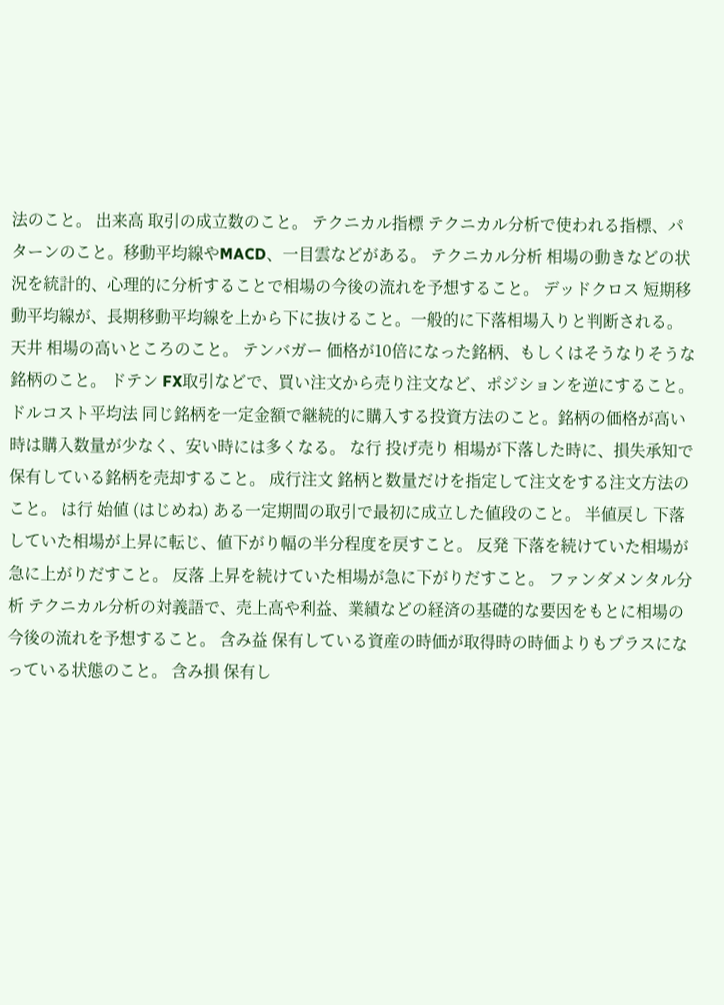法のこと。 出来高 取引の成立数のこと。 テクニカル指標 テクニカル分析で使われる指標、パターンのこと。移動平均線やMACD、一目雲などがある。 テクニカル分析 相場の動きなどの状況を統計的、心理的に分析することで相場の今後の流れを予想すること。 デッドクロス 短期移動平均線が、長期移動平均線を上から下に抜けること。一般的に下落相場入りと判断される。 天井 相場の高いところのこと。 テンバガー 価格が10倍になった銘柄、もしくはそうなりそうな銘柄のこと。 ドテン FX取引などで、買い注文から売り注文など、ポジションを逆にすること。 ドルコスト平均法 同じ銘柄を一定金額で継続的に購入する投資方法のこと。銘柄の価格が高い時は購入数量が少なく、安い時には多くなる。 な行 投げ売り 相場が下落した時に、損失承知で保有している銘柄を売却すること。 成行注文 銘柄と数量だけを指定して注文をする注文方法のこと。 は行 始値 (はじめね) ある一定期間の取引で最初に成立した値段のこと。 半値戻し 下落していた相場が上昇に転じ、値下がり幅の半分程度を戻すこと。 反発 下落を続けていた相場が急に上がりだすこと。 反落 上昇を続けていた相場が急に下がりだすこと。 ファンダメンタル分析 テクニカル分析の対義語で、売上高や利益、業績などの経済の基礎的な要因をもとに相場の今後の流れを予想すること。 含み益 保有している資産の時価が取得時の時価よりもプラスになっている状態のこと。 含み損 保有し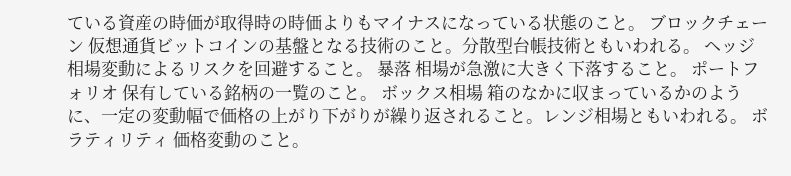ている資産の時価が取得時の時価よりもマイナスになっている状態のこと。 ブロックチェーン 仮想通貨ビットコインの基盤となる技術のこと。分散型台帳技術ともいわれる。 ヘッジ 相場変動によるリスクを回避すること。 暴落 相場が急激に大きく下落すること。 ポートフォリオ 保有している銘柄の一覧のこと。 ボックス相場 箱のなかに収まっているかのように、一定の変動幅で価格の上がり下がりが繰り返されること。レンジ相場ともいわれる。 ボラティリティ 価格変動のこと。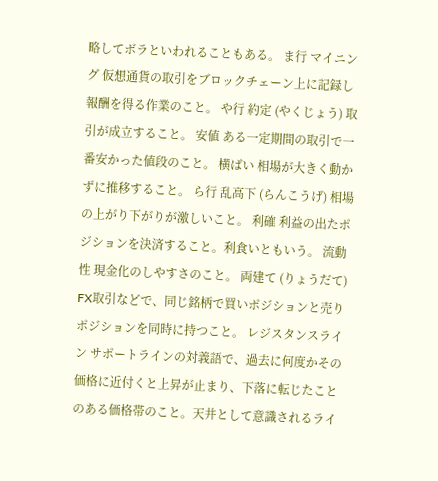略してボラといわれることもある。 ま行 マイニング 仮想通貨の取引をブロックチェーン上に記録し報酬を得る作業のこと。 や行 約定 (やくじょう) 取引が成立すること。 安値 ある一定期間の取引で一番安かった値段のこと。 横ばい 相場が大きく動かずに推移すること。 ら行 乱高下 (らんこうげ) 相場の上がり下がりが激しいこと。 利確 利益の出たポジションを決済すること。利食いともいう。 流動性 現金化のしやすさのこと。 両建て (りょうだて) FX取引などで、同じ銘柄で買いポジションと売りポジションを同時に持つこと。 レジスタンスライン サポートラインの対義語で、過去に何度かその価格に近付くと上昇が止まり、下落に転じたことのある価格帯のこと。天井として意識されるライ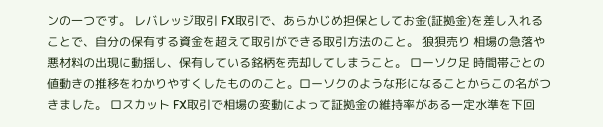ンの一つです。 レバレッジ取引 FX取引で、あらかじめ担保としてお金(証拠金)を差し入れることで、自分の保有する資金を超えて取引ができる取引方法のこと。 狼狽売り 相場の急落や悪材料の出現に動揺し、保有している銘柄を売却してしまうこと。 ローソク足 時間帯ごとの値動きの推移をわかりやすくしたもののこと。ローソクのような形になることからこの名がつきました。 ロスカット FX取引で相場の変動によって証拠金の維持率がある一定水準を下回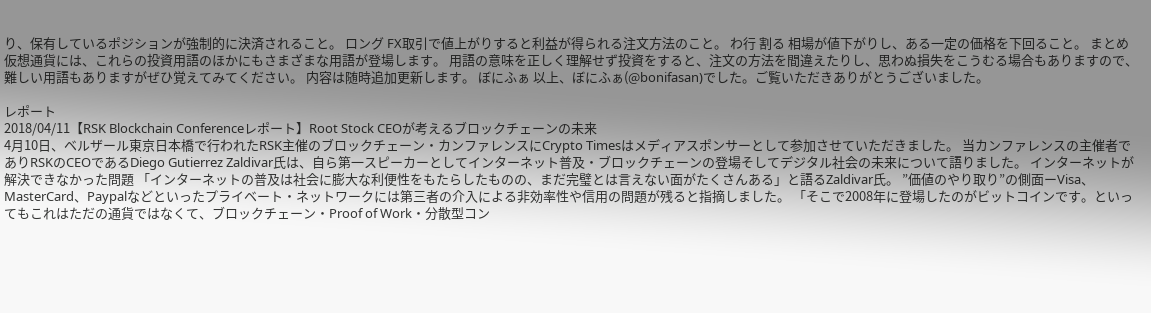り、保有しているポジションが強制的に決済されること。 ロング FX取引で値上がりすると利益が得られる注文方法のこと。 わ行 割る 相場が値下がりし、ある一定の価格を下回ること。 まとめ 仮想通貨には、これらの投資用語のほかにもさまざまな用語が登場します。 用語の意味を正しく理解せず投資をすると、注文の方法を間違えたりし、思わぬ損失をこうむる場合もありますので、難しい用語もありますがぜひ覚えてみてください。 内容は随時追加更新します。 ぼにふぁ 以上、ぼにふぁ(@bonifasan)でした。ご覧いただきありがとうございました。

レポート
2018/04/11【RSK Blockchain Conferenceレポート】Root Stock CEOが考えるブロックチェーンの未来
4月10日、ベルザール東京日本橋で行われたRSK主催のブロックチェーン・カンファレンスにCrypto Timesはメディアスポンサーとして参加させていただきました。 当カンファレンスの主催者でありRSKのCEOであるDiego Gutierrez Zaldivar氏は、自ら第一スピーカーとしてインターネット普及・ブロックチェーンの登場そしてデジタル社会の未来について語りました。 インターネットが解決できなかった問題 「インターネットの普及は社会に膨大な利便性をもたらしたものの、まだ完璧とは言えない面がたくさんある」と語るZaldivar氏。 ”価値のやり取り”の側面ーVisa、MasterCard、Paypalなどといったプライベート・ネットワークには第三者の介入による非効率性や信用の問題が残ると指摘しました。 「そこで2008年に登場したのがビットコインです。といってもこれはただの通貨ではなくて、ブロックチェーン・Proof of Work・分散型コン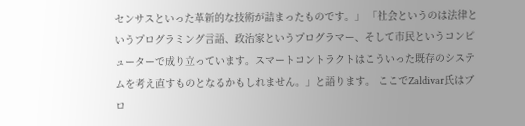センサスといった革新的な技術が詰まったものです。」 「社会というのは法律というプログラミング言語、政治家というプログラマー、そして市民というコンピューターで成り立っています。スマートコントラクトはこういった既存のシステムを考え直すものとなるかもしれません。」と語ります。 ここでZaldivar氏はブロ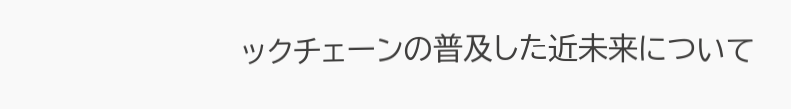ックチェーンの普及した近未来について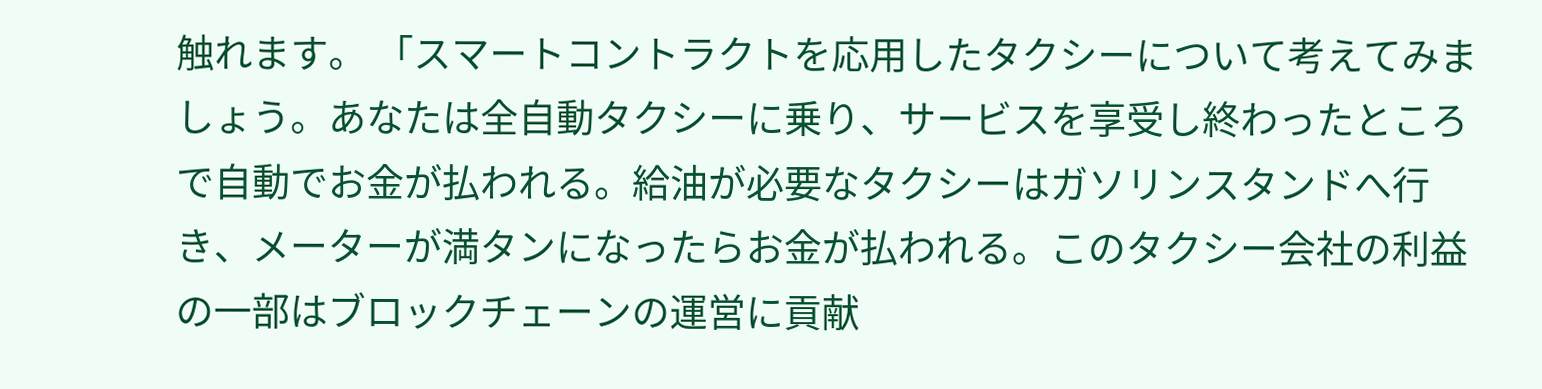触れます。 「スマートコントラクトを応用したタクシーについて考えてみましょう。あなたは全自動タクシーに乗り、サービスを享受し終わったところで自動でお金が払われる。給油が必要なタクシーはガソリンスタンドへ行き、メーターが満タンになったらお金が払われる。このタクシー会社の利益の一部はブロックチェーンの運営に貢献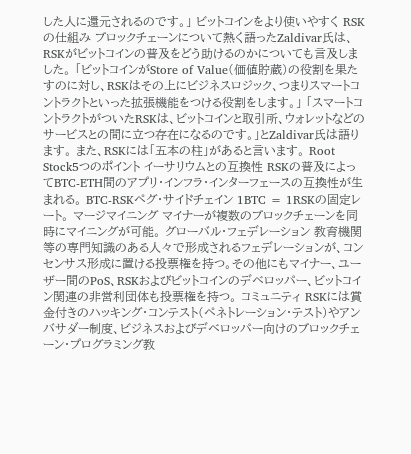した人に還元されるのです。」 ビットコインをより使いやすく RSKの仕組み ブロックチェーンについて熱く語ったZaldivar氏は、RSKがビットコインの普及をどう助けるのかについても言及しました。 「ビットコインがStore of Value(価値貯蔵)の役割を果たすのに対し、RSKはその上にビジネスロジック、つまりスマートコントラクトといった拡張機能をつける役割をします。」 「スマートコントラクトがついたRSKは、ビットコインと取引所、ウォレットなどのサービスとの間に立つ存在になるのです。」とZaldivar氏は語ります。 また、RSKには「五本の柱」があると言います。 Root Stock5つのポイント イーサリウムとの互換性 RSKの普及によってBTC-ETH間のアプリ・インフラ・インターフェースの互換性が生まれる。 BTC-RSKペグ・サイドチェイン 1BTC = 1RSKの固定レート。 マージマイニング マイナーが複数のブロックチェーンを同時にマイニングが可能。 グローバル・フェデレーション 教育機関等の専門知識のある人々で形成されるフェデレーションが、コンセンサス形成に置ける投票権を持つ。その他にもマイナー、ユーザー間のPoS、RSKおよびビットコインのデベロッパー、ビットコイン関連の非営利団体も投票権を持つ。 コミュニティ RSKには賞金付きのハッキング・コンテスト(ペネトレーション・テスト)やアンバサダー制度、ビジネスおよびデベロッパー向けのブロックチェーン・プログラミング教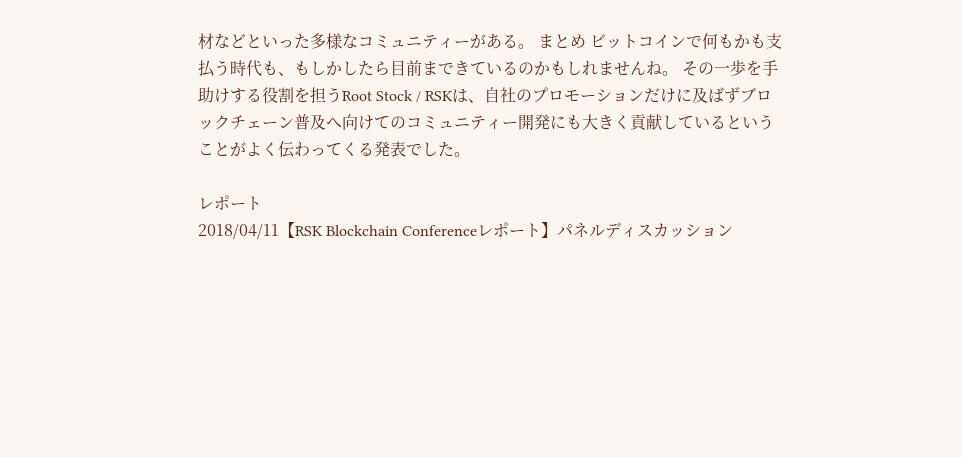材などといった多様なコミュニティーがある。 まとめ ビットコインで何もかも支払う時代も、もしかしたら目前まできているのかもしれませんね。 その一歩を手助けする役割を担うRoot Stock / RSKは、自社のプロモーションだけに及ばずブロックチェーン普及へ向けてのコミュニティー開発にも大きく貢献しているということがよく伝わってくる発表でした。

レポート
2018/04/11【RSK Blockchain Conferenceレポート】パネルディスカッション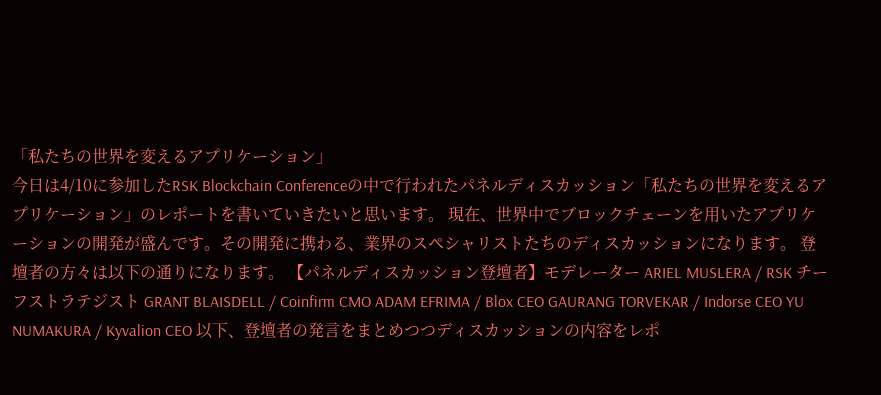「私たちの世界を変えるアプリケーション」
今日は4/10に参加したRSK Blockchain Conferenceの中で行われたパネルディスカッション「私たちの世界を変えるアプリケーション」のレポートを書いていきたいと思います。 現在、世界中でブロックチェーンを用いたアプリケーションの開発が盛んです。その開発に携わる、業界のスペシャリストたちのディスカッションになります。 登壇者の方々は以下の通りになります。 【パネルディスカッション登壇者】モデレーター ARIEL MUSLERA / RSK チーフストラテジスト GRANT BLAISDELL / Coinfirm CMO ADAM EFRIMA / Blox CEO GAURANG TORVEKAR / Indorse CEO YU NUMAKURA / Kyvalion CEO 以下、登壇者の発言をまとめつつディスカッションの内容をレポ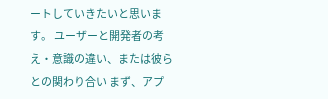ートしていきたいと思います。 ユーザーと開発者の考え・意識の違い、または彼らとの関わり合い まず、アプ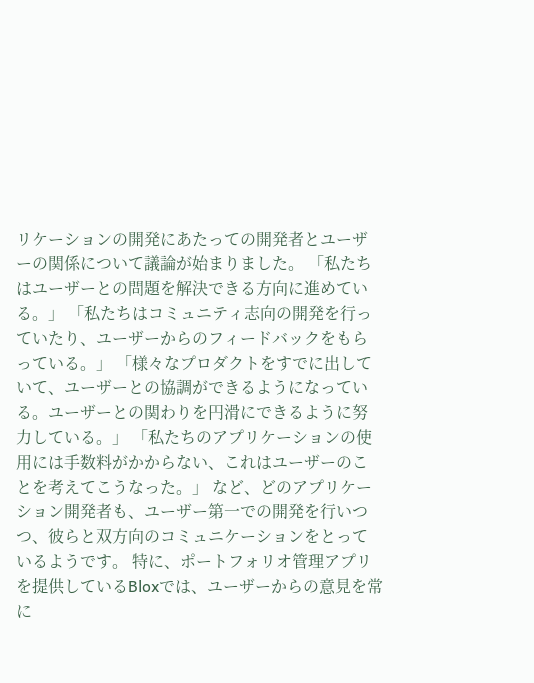リケーションの開発にあたっての開発者とユーザーの関係について議論が始まりました。 「私たちはユーザーとの問題を解決できる方向に進めている。」 「私たちはコミュニティ志向の開発を行っていたり、ユーザーからのフィードバックをもらっている。」 「様々なプロダクトをすでに出していて、ユーザーとの協調ができるようになっている。ユーザーとの関わりを円滑にできるように努力している。」 「私たちのアプリケーションの使用には手数料がかからない、これはユーザーのことを考えてこうなった。」 など、どのアプリケーション開発者も、ユーザー第一での開発を行いつつ、彼らと双方向のコミュニケーションをとっているようです。 特に、ポートフォリオ管理アプリを提供しているBloxでは、ユーザーからの意見を常に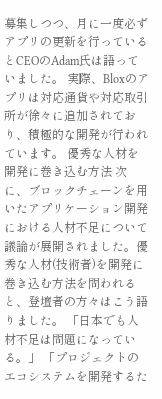募集しつつ、月に一度必ずアプリの更新を行っているとCEOのAdam氏は語っていました。 実際、Bloxのアプリは対応通貨や対応取引所が徐々に追加されており、積極的な開発が行われています。 優秀な人材を開発に巻き込む方法 次に、ブロックチェーンを用いたアプリケーション開発における人材不足について議論が展開されました。優秀な人材(技術者)を開発に巻き込む方法を問われると、登壇者の方々はこう語りました。 「日本でも人材不足は問題になっている。」 「プロジェクトのエコシステムを開発するた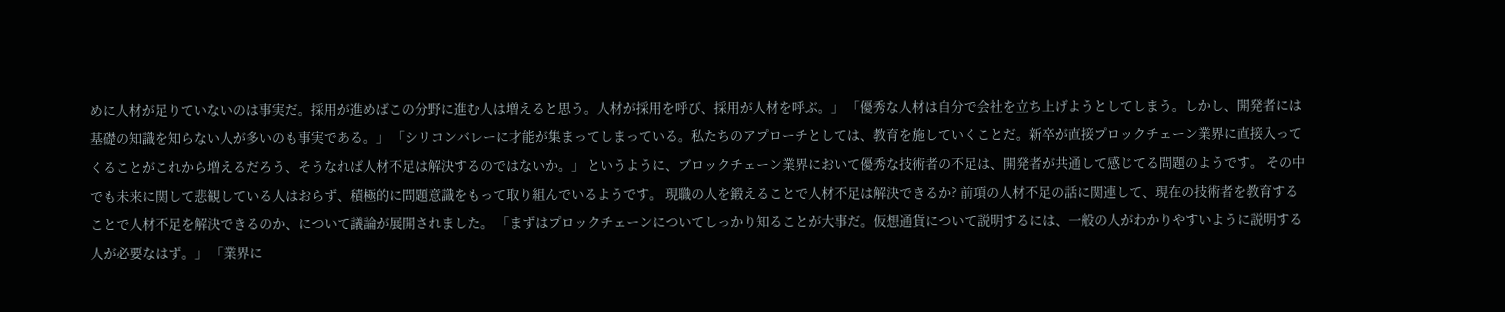めに人材が足りていないのは事実だ。採用が進めばこの分野に進む人は増えると思う。人材が採用を呼び、採用が人材を呼ぶ。」 「優秀な人材は自分で会社を立ち上げようとしてしまう。しかし、開発者には基礎の知識を知らない人が多いのも事実である。」 「シリコンバレーに才能が集まってしまっている。私たちのアプローチとしては、教育を施していくことだ。新卒が直接プロックチェーン業界に直接入ってくることがこれから増えるだろう、そうなれば人材不足は解決するのではないか。」 というように、ブロックチェーン業界において優秀な技術者の不足は、開発者が共通して感じてる問題のようです。 その中でも未来に関して悲観している人はおらず、積極的に問題意識をもって取り組んでいるようです。 現職の人を鍛えることで人材不足は解決できるか? 前項の人材不足の話に関連して、現在の技術者を教育することで人材不足を解決できるのか、について議論が展開されました。 「まずはプロックチェーンについてしっかり知ることが大事だ。仮想通貨について説明するには、一般の人がわかりやすいように説明する人が必要なはず。」 「業界に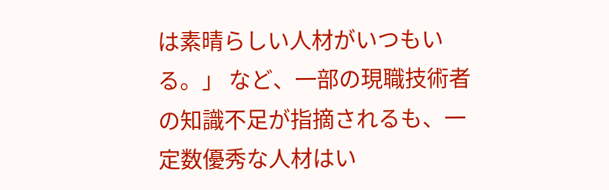は素晴らしい人材がいつもいる。」 など、一部の現職技術者の知識不足が指摘されるも、一定数優秀な人材はい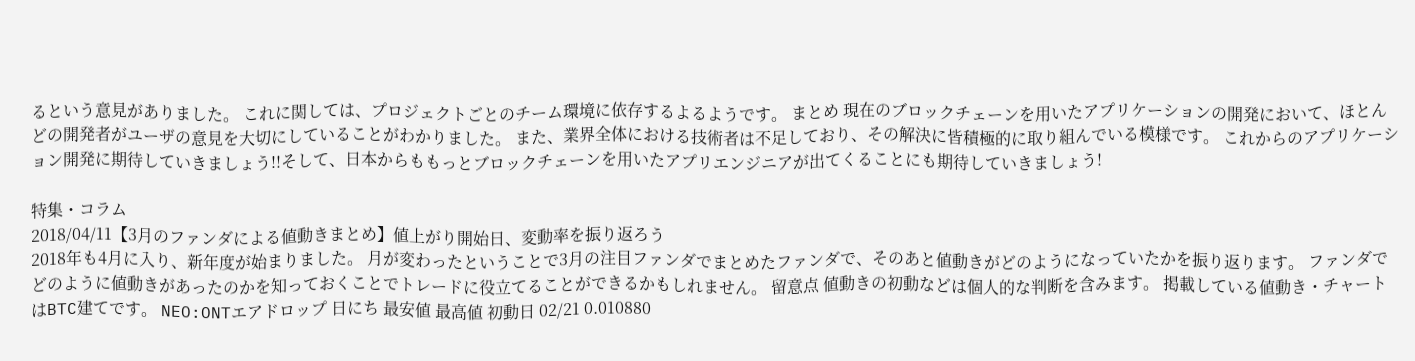るという意見がありました。 これに関しては、プロジェクトごとのチーム環境に依存するよるようです。 まとめ 現在のブロックチェーンを用いたアプリケーションの開発において、ほとんどの開発者がユーザの意見を大切にしていることがわかりました。 また、業界全体における技術者は不足しており、その解決に皆積極的に取り組んでいる模様です。 これからのアプリケーション開発に期待していきましょう!!そして、日本からももっとブロックチェーンを用いたアプリエンジニアが出てくることにも期待していきましょう!

特集・コラム
2018/04/11【3月のファンダによる値動きまとめ】値上がり開始日、変動率を振り返ろう
2018年も4月に入り、新年度が始まりました。 月が変わったということで3月の注目ファンダでまとめたファンダで、そのあと値動きがどのようになっていたかを振り返ります。 ファンダでどのように値動きがあったのかを知っておくことでトレードに役立てることができるかもしれません。 留意点 値動きの初動などは個人的な判断を含みます。 掲載している値動き・チャートはBTC建てです。 NEO:ONTエアドロップ 日にち 最安値 最高値 初動日 02/21 0.010880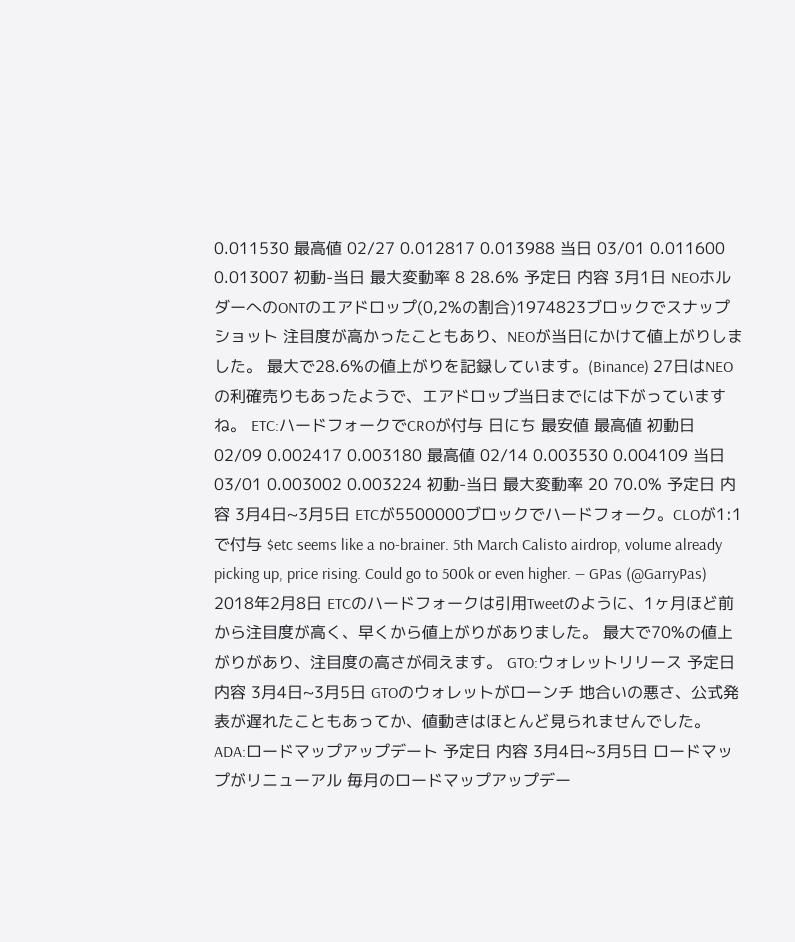0.011530 最高値 02/27 0.012817 0.013988 当日 03/01 0.011600 0.013007 初動-当日 最大変動率 8 28.6% 予定日 内容 3月1日 NEOホルダーへのONTのエアドロップ(0,2%の割合)1974823ブロックでスナップショット 注目度が高かったこともあり、NEOが当日にかけて値上がりしました。 最大で28.6%の値上がりを記録しています。(Binance) 27日はNEOの利確売りもあったようで、エアドロップ当日までには下がっていますね。 ETC:ハードフォークでCROが付与 日にち 最安値 最高値 初動日 02/09 0.002417 0.003180 最高値 02/14 0.003530 0.004109 当日 03/01 0.003002 0.003224 初動-当日 最大変動率 20 70.0% 予定日 内容 3月4日~3月5日 ETCが5500000ブロックでハードフォーク。CLOが1:1で付与 $etc seems like a no-brainer. 5th March Calisto airdrop, volume already picking up, price rising. Could go to 500k or even higher. — GPas (@GarryPas) 2018年2月8日 ETCのハードフォークは引用Tweetのように、1ヶ月ほど前から注目度が高く、早くから値上がりがありました。 最大で70%の値上がりがあり、注目度の高さが伺えます。 GTO:ウォレットリリース 予定日 内容 3月4日~3月5日 GTOのウォレットがローンチ 地合いの悪さ、公式発表が遅れたこともあってか、値動きはほとんど見られませんでした。 ADA:ロードマップアップデート 予定日 内容 3月4日~3月5日 ロードマップがリニューアル 毎月のロードマップアップデー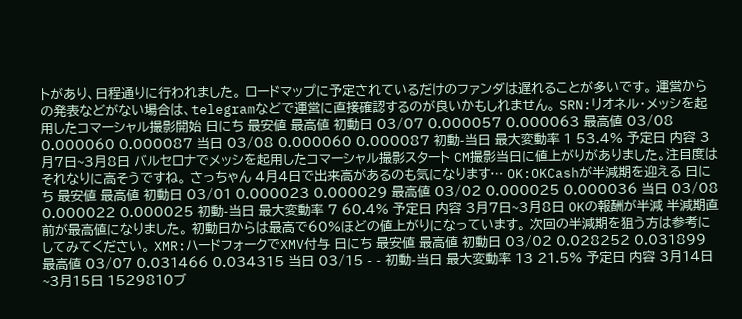トがあり、日程通りに行われました。 ロードマップに予定されているだけのファンダは遅れることが多いです。 運営からの発表などがない場合は、telegramなどで運営に直接確認するのが良いかもしれません。 SRN:リオネル・メッシを起用したコマーシャル撮影開始 日にち 最安値 最高値 初動日 03/07 0.000057 0.000063 最高値 03/08 0.000060 0.000087 当日 03/08 0.000060 0.000087 初動-当日 最大変動率 1 53.4% 予定日 内容 3月7日~3月8日 バルセロナでメッシを起用したコマーシャル撮影スタート CM撮影当日に値上がりがありました。注目度はそれなりに高そうですね。 さっちゃん 4月4日で出来高があるのも気になります… OK:OKCashが半減期を迎える 日にち 最安値 最高値 初動日 03/01 0.000023 0.000029 最高値 03/02 0.000025 0.000036 当日 03/08 0.000022 0.000025 初動-当日 最大変動率 7 60.4% 予定日 内容 3月7日~3月8日 OKの報酬が半減 半減期直前が最高値になりました。 初動日からは最高で60%ほどの値上がりになっています。 次回の半減期を狙う方は参考にしてみてください。 XMR:ハードフォークでXMV付与 日にち 最安値 最高値 初動日 03/02 0.028252 0.031899 最高値 03/07 0.031466 0.034315 当日 03/15 - - 初動-当日 最大変動率 13 21.5% 予定日 内容 3月14日~3月15日 1529810ブ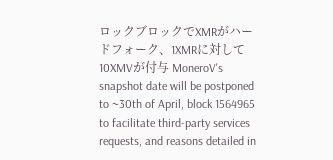ロックブロックでXMRがハードフォーク、1XMRに対して10XMVが付与 MoneroV's snapshot date will be postponed to ~30th of April, block 1564965 to facilitate third-party services requests, and reasons detailed in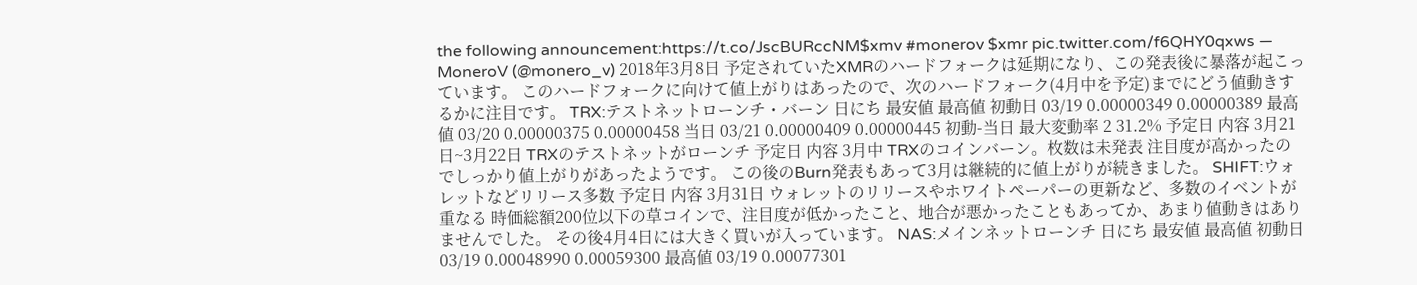the following announcement:https://t.co/JscBURccNM$xmv #monerov $xmr pic.twitter.com/f6QHY0qxws — MoneroV (@monero_v) 2018年3月8日 予定されていたXMRのハードフォークは延期になり、この発表後に暴落が起こっています。 このハードフォークに向けて値上がりはあったので、次のハードフォーク(4月中を予定)までにどう値動きするかに注目です。 TRX:テストネットローンチ・バーン 日にち 最安値 最高値 初動日 03/19 0.00000349 0.00000389 最高値 03/20 0.00000375 0.00000458 当日 03/21 0.00000409 0.00000445 初動-当日 最大変動率 2 31.2% 予定日 内容 3月21日~3月22日 TRXのテストネットがローンチ 予定日 内容 3月中 TRXのコインバーン。枚数は未発表 注目度が高かったのでしっかり値上がりがあったようです。 この後のBurn発表もあって3月は継続的に値上がりが続きました。 SHIFT:ウォレットなどリリース多数 予定日 内容 3月31日 ウォレットのリリースやホワイトペーパーの更新など、多数のイベントが重なる 時価総額200位以下の草コインで、注目度が低かったこと、地合が悪かったこともあってか、あまり値動きはありませんでした。 その後4月4日には大きく買いが入っています。 NAS:メインネットローンチ 日にち 最安値 最高値 初動日 03/19 0.00048990 0.00059300 最高値 03/19 0.00077301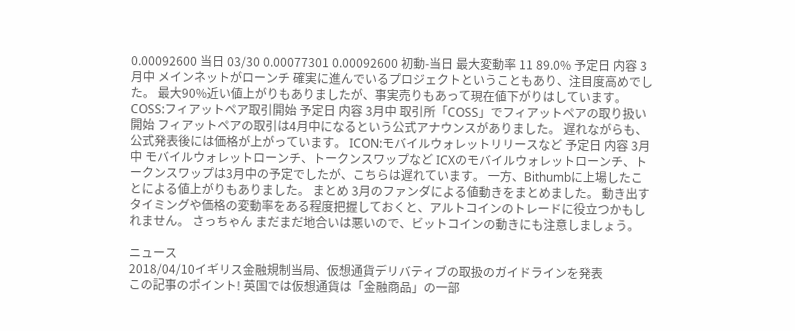0.00092600 当日 03/30 0.00077301 0.00092600 初動-当日 最大変動率 11 89.0% 予定日 内容 3月中 メインネットがローンチ 確実に進んでいるプロジェクトということもあり、注目度高めでした。 最大90%近い値上がりもありましたが、事実売りもあって現在値下がりはしています。 COSS:フィアットペア取引開始 予定日 内容 3月中 取引所「COSS」でフィアットペアの取り扱い開始 フィアットペアの取引は4月中になるという公式アナウンスがありました。 遅れながらも、公式発表後には価格が上がっています。 ICON:モバイルウォレットリリースなど 予定日 内容 3月中 モバイルウォレットローンチ、トークンスワップなど ICXのモバイルウォレットローンチ、トークンスワップは3月中の予定でしたが、こちらは遅れています。 一方、Bithumbに上場したことによる値上がりもありました。 まとめ 3月のファンダによる値動きをまとめました。 動き出すタイミングや価格の変動率をある程度把握しておくと、アルトコインのトレードに役立つかもしれません。 さっちゃん まだまだ地合いは悪いので、ビットコインの動きにも注意しましょう。

ニュース
2018/04/10イギリス金融規制当局、仮想通貨デリバティブの取扱のガイドラインを発表
この記事のポイント! 英国では仮想通貨は「金融商品」の一部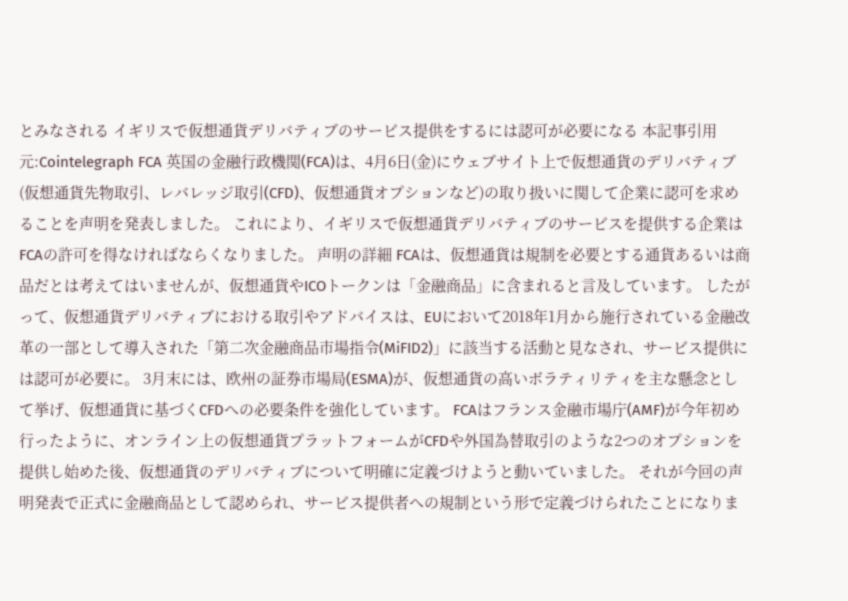とみなされる イギリスで仮想通貨デリバティブのサービス提供をするには認可が必要になる 本記事引用元:Cointelegraph FCA 英国の金融行政機関(FCA)は、4月6日(金)にウェブサイト上で仮想通貨のデリバティブ(仮想通貨先物取引、レバレッジ取引(CFD)、仮想通貨オプションなど)の取り扱いに関して企業に認可を求めることを声明を発表しました。 これにより、イギリスで仮想通貨デリバティブのサービスを提供する企業はFCAの許可を得なければならくなりました。 声明の詳細 FCAは、仮想通貨は規制を必要とする通貨あるいは商品だとは考えてはいませんが、仮想通貨やICOトークンは「金融商品」に含まれると言及しています。 したがって、仮想通貨デリバティブにおける取引やアドバイスは、EUにおいて2018年1月から施行されている金融改革の一部として導入された「第二次金融商品市場指令(MiFID2)」に該当する活動と見なされ、サービス提供には認可が必要に。 3月末には、欧州の証券市場局(ESMA)が、仮想通貨の高いボラティリティを主な懸念として挙げ、仮想通貨に基づくCFDへの必要条件を強化しています。 FCAはフランス金融市場庁(AMF)が今年初め行ったように、オンライン上の仮想通貨プラットフォームがCFDや外国為替取引のような2つのオプションを提供し始めた後、仮想通貨のデリバティブについて明確に定義づけようと動いていました。 それが今回の声明発表で正式に金融商品として認められ、サービス提供者への規制という形で定義づけられたことになりま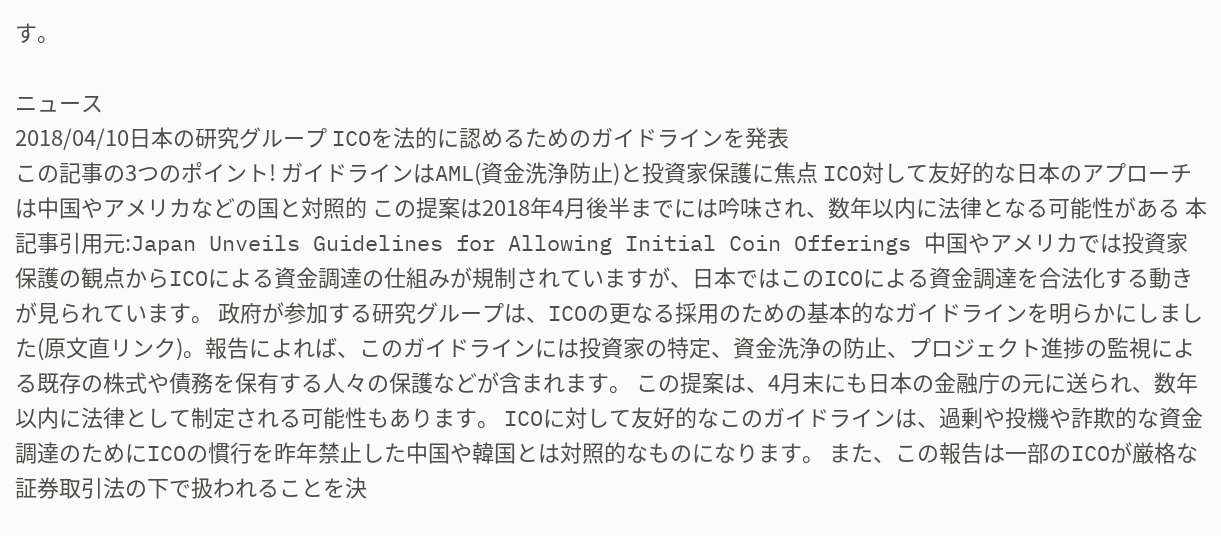す。

ニュース
2018/04/10日本の研究グループ ICOを法的に認めるためのガイドラインを発表
この記事の3つのポイント! ガイドラインはAML(資金洗浄防止)と投資家保護に焦点 ICO対して友好的な日本のアプローチは中国やアメリカなどの国と対照的 この提案は2018年4月後半までには吟味され、数年以内に法律となる可能性がある 本記事引用元:Japan Unveils Guidelines for Allowing Initial Coin Offerings 中国やアメリカでは投資家保護の観点からICOによる資金調達の仕組みが規制されていますが、日本ではこのICOによる資金調達を合法化する動きが見られています。 政府が参加する研究グループは、ICOの更なる採用のための基本的なガイドラインを明らかにしました(原文直リンク)。報告によれば、このガイドラインには投資家の特定、資金洗浄の防止、プロジェクト進捗の監視による既存の株式や債務を保有する人々の保護などが含まれます。 この提案は、4月末にも日本の金融庁の元に送られ、数年以内に法律として制定される可能性もあります。 ICOに対して友好的なこのガイドラインは、過剰や投機や詐欺的な資金調達のためにICOの慣行を昨年禁止した中国や韓国とは対照的なものになります。 また、この報告は一部のICOが厳格な証券取引法の下で扱われることを決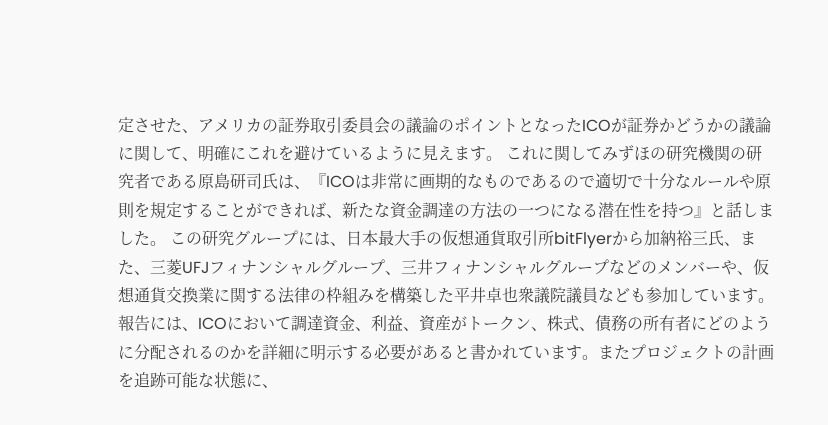定させた、アメリカの証券取引委員会の議論のポイントとなったICOが証券かどうかの議論に関して、明確にこれを避けているように見えます。 これに関してみずほの研究機関の研究者である原島研司氏は、『ICOは非常に画期的なものであるので適切で十分なルールや原則を規定することができれば、新たな資金調達の方法の一つになる潜在性を持つ』と話しました。 この研究グループには、日本最大手の仮想通貨取引所bitFlyerから加納裕三氏、また、三菱UFJフィナンシャルグループ、三井フィナンシャルグループなどのメンバーや、仮想通貨交換業に関する法律の枠組みを構築した平井卓也衆議院議員なども参加しています。 報告には、ICOにおいて調達資金、利益、資産がトークン、株式、債務の所有者にどのように分配されるのかを詳細に明示する必要があると書かれています。またプロジェクトの計画を追跡可能な状態に、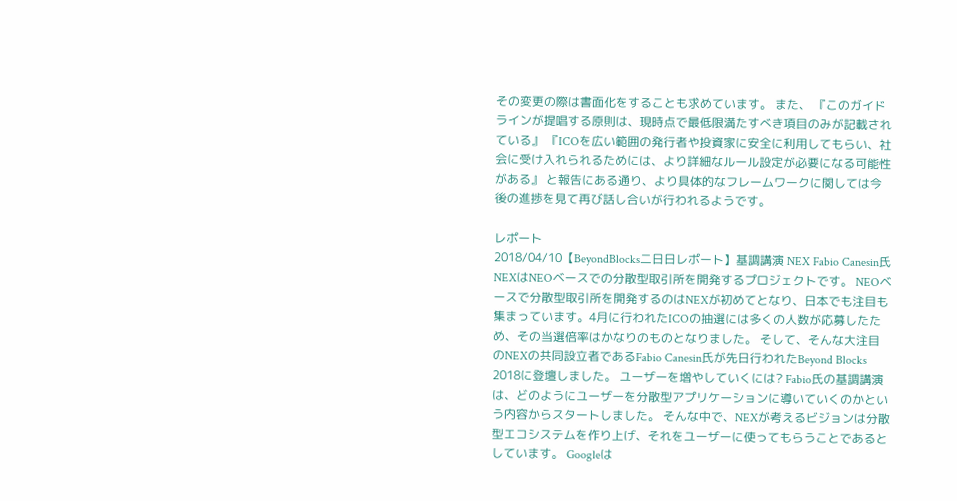その変更の際は書面化をすることも求めています。 また、 『このガイドラインが提唱する原則は、現時点で最低限満たすべき項目のみが記載されている』 『ICOを広い範囲の発行者や投資家に安全に利用してもらい、社会に受け入れられるためには、より詳細なルール設定が必要になる可能性がある』 と報告にある通り、より具体的なフレームワークに関しては今後の進捗を見て再び話し合いが行われるようです。

レポート
2018/04/10【BeyondBlocks二日日レポート】基調講演 NEX Fabio Canesin氏
NEXはNEOベースでの分散型取引所を開発するプロジェクトです。 NEOベースで分散型取引所を開発するのはNEXが初めてとなり、日本でも注目も集まっています。4月に行われたICOの抽選には多くの人数が応募したため、その当選倍率はかなりのものとなりました。 そして、そんな大注目のNEXの共同設立者であるFabio Canesin氏が先日行われたBeyond Blocks 2018に登壇しました。 ユーザーを増やしていくには? Fabio氏の基調講演は、どのようにユーザーを分散型アプリケーションに導いていくのかという内容からスタートしました。 そんな中で、NEXが考えるビジョンは分散型エコシステムを作り上げ、それをユーザーに使ってもらうことであるとしています。 Googleは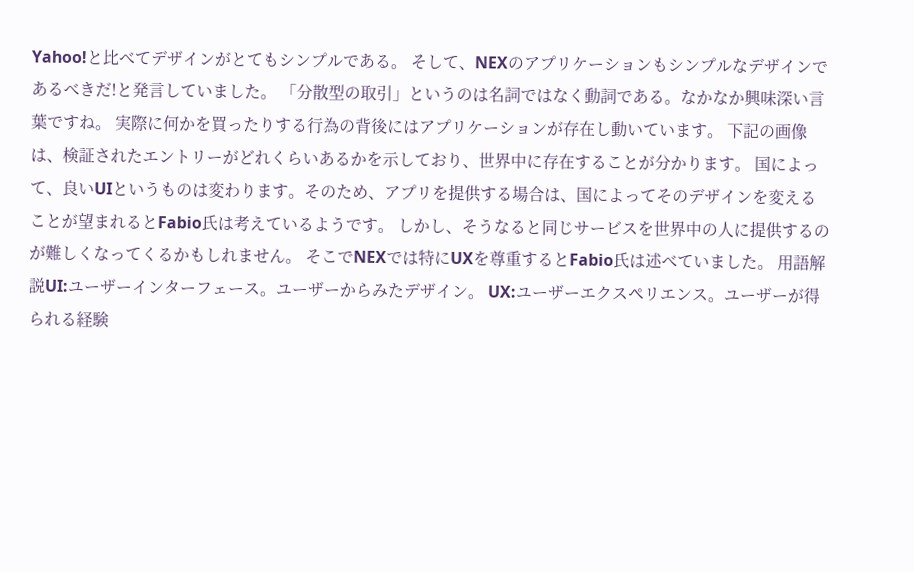Yahoo!と比べてデザインがとてもシンプルである。 そして、NEXのアプリケーションもシンプルなデザインであるべきだ!と発言していました。 「分散型の取引」というのは名詞ではなく動詞である。なかなか興味深い言葉ですね。 実際に何かを買ったりする行為の背後にはアプリケーションが存在し動いています。 下記の画像は、検証されたエントリーがどれくらいあるかを示しており、世界中に存在することが分かります。 国によって、良いUIというものは変わります。そのため、アプリを提供する場合は、国によってそのデザインを変えることが望まれるとFabio氏は考えているようです。 しかし、そうなると同じサービスを世界中の人に提供するのが難しくなってくるかもしれません。 そこでNEXでは特にUXを尊重するとFabio氏は述べていました。 用語解説UI:ユーザーインターフェース。ユーザーからみたデザイン。 UX:ユーザーエクスペリエンス。ユーザーが得られる経験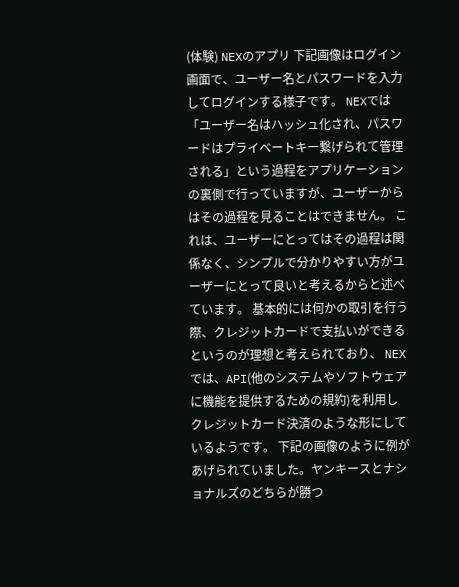(体験) NEXのアプリ 下記画像はログイン画面で、ユーザー名とパスワードを入力してログインする様子です。 NEXでは「ユーザー名はハッシュ化され、パスワードはプライベートキー繋げられて管理される」という過程をアプリケーションの裏側で行っていますが、ユーザーからはその過程を見ることはできません。 これは、ユーザーにとってはその過程は関係なく、シンプルで分かりやすい方がユーザーにとって良いと考えるからと述べています。 基本的には何かの取引を行う際、クレジットカードで支払いができるというのが理想と考えられており、 NEXでは、API(他のシステムやソフトウェアに機能を提供するための規約)を利用しクレジットカード決済のような形にしているようです。 下記の画像のように例があげられていました。ヤンキースとナショナルズのどちらが勝つ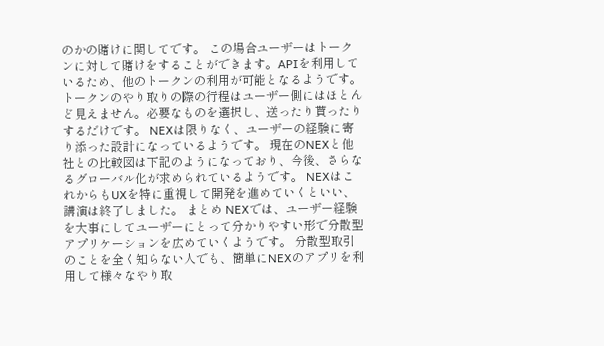のかの賭けに関してです。 この場合ユーザーはトークンに対して賭けをすることができます。APIを利用しているため、他のトークンの利用が可能となるようです。 トークンのやり取りの際の行程はユーザー側にはほとんど見えません。必要なものを選択し、送ったり貰ったりするだけです。 NEXは限りなく、ユーザーの経験に寄り添った設計になっているようです。 現在のNEXと他社との比較図は下記のようになっており、今後、さらなるグローバル化が求められているようです。 NEXはこれからもUXを特に重視して開発を進めていくといい、講演は終了しました。 まとめ NEXでは、ユーザー経験を大事にしてユーザーにとって分かりやすい形で分散型アプリケーションを広めていくようです。 分散型取引のことを全く知らない人でも、簡単にNEXのアプリを利用して様々なやり取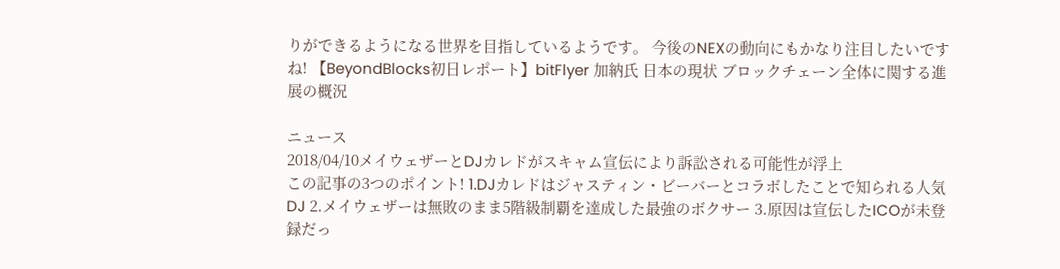りができるようになる世界を目指しているようです。 今後のNEXの動向にもかなり注目したいですね! 【BeyondBlocks初日レポート】bitFlyer 加納氏 日本の現状 ブロックチェーン全体に関する進展の概況

ニュース
2018/04/10メイウェザーとDJカレドがスキャム宣伝により訴訟される可能性が浮上
この記事の3つのポイント! 1.DJカレドはジャスティン・ビーバーとコラボしたことで知られる人気DJ 2.メイウェザーは無敗のまま5階級制覇を達成した最強のボクサー 3.原因は宣伝したICOが未登録だっ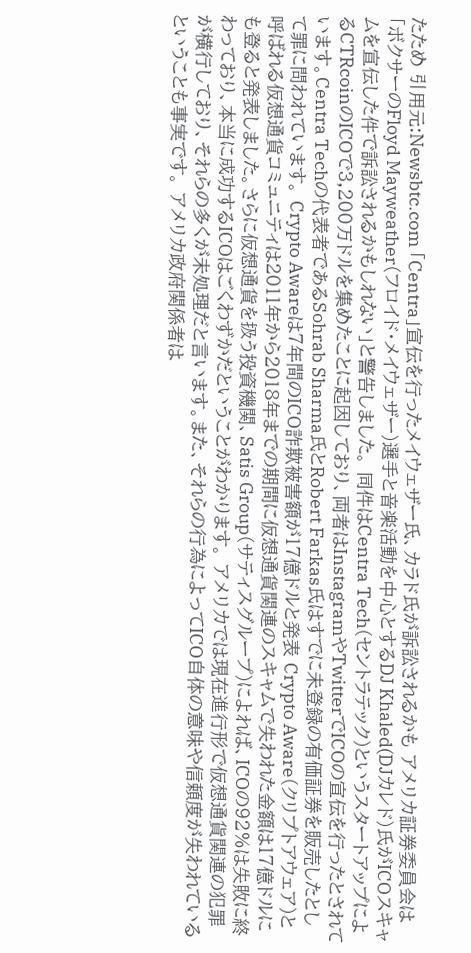たため 引用元:Newsbtc.com 「Centra」宣伝を行ったメイウェザー氏、カラド氏が訴訟されるかも アメリカ証券委員会は「ボクサーのFloyd Mayweather(フロイド・メイウェザー)選手と音楽活動を中心とするDJ Khaled(DJカレド)氏がICOスキャムを宣伝した件で訴訟されるかもしれない」と警告しました。 同件はCentra Tech(セントラテック)というスタートアップによるCTRcoinのICOで3,200万ドルを集めたことに起因しており、両者はInstagramやTwitterでICOの宣伝を行ったとされています。Centra Techの代表者であるSohrab Sharma氏とRobert Farkas氏はすでに未登録の有価証券を販売したとして罪に問われています。 Crypto Awareは7年間のICO詐欺被害額が17億ドルと発表 Crypto Aware(クリプトアウェア)と呼ばれる仮想通貨コミュニティは2011年から2018年までの期間に仮想通貨関連のスキャムで失われた金額は17億ドルにも登ると発表しました。さらに仮想通貨を扱う投資機関、Satis Group(サティスグループ)によれば、ICOの92%は失敗に終わっており、本当に成功するICOはごくわずかだということがわかります。 アメリカでは現在進行形で仮想通貨関連の犯罪が横行しており、それらの多くが未処理だと言います。また、それらの行為によってICO自体の意味や信頼度が失われているということも事実です。 アメリカ政府関係者は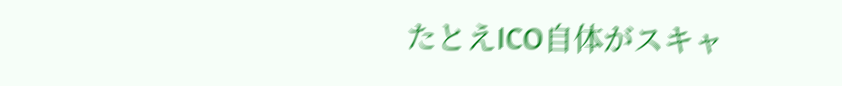たとえICO自体がスキャ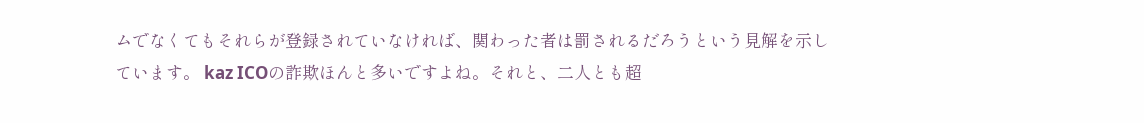ムでなくてもそれらが登録されていなければ、関わった者は罰されるだろうという見解を示しています。 kaz ICOの詐欺ほんと多いですよね。それと、二人とも超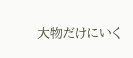大物だけにいく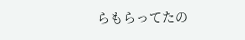らもらってたの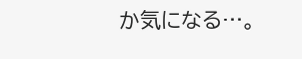か気になる…。